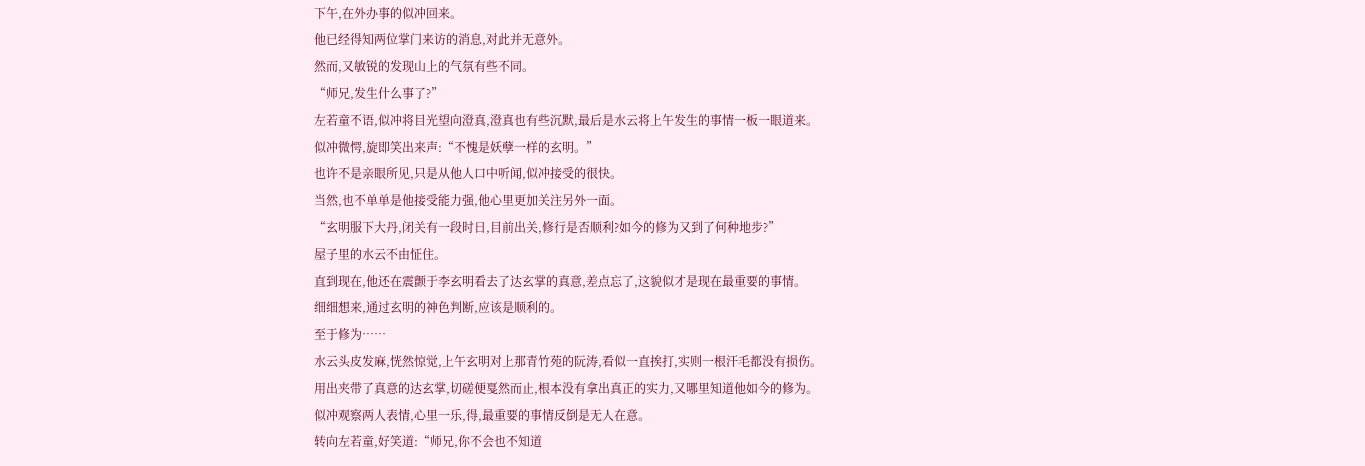下午,在外办事的似冲回来。
他已经得知两位掌门来访的消息,对此并无意外。
然而,又敏锐的发现山上的气氛有些不同。
“师兄,发生什么事了?”
左若童不语,似冲将目光望向澄真,澄真也有些沉默,最后是水云将上午发生的事情一板一眼道来。
似冲微愕,旋即笑出来声:“不愧是妖孽一样的玄明。”
也许不是亲眼所见,只是从他人口中听闻,似冲接受的很快。
当然,也不单单是他接受能力强,他心里更加关注另外一面。
“玄明服下大丹,闭关有一段时日,目前出关,修行是否顺利?如今的修为又到了何种地步?”
屋子里的水云不由怔住。
直到现在,他还在震颤于李玄明看去了达玄掌的真意,差点忘了,这貌似才是现在最重要的事情。
细细想来,通过玄明的神色判断,应该是顺利的。
至于修为……
水云头皮发麻,恍然惊觉,上午玄明对上那青竹苑的阮涛,看似一直挨打,实则一根汗毛都没有损伤。
用出夹带了真意的达玄掌,切磋便戛然而止,根本没有拿出真正的实力,又哪里知道他如今的修为。
似冲观察两人表情,心里一乐,得,最重要的事情反倒是无人在意。
转向左若童,好笑道:“师兄,你不会也不知道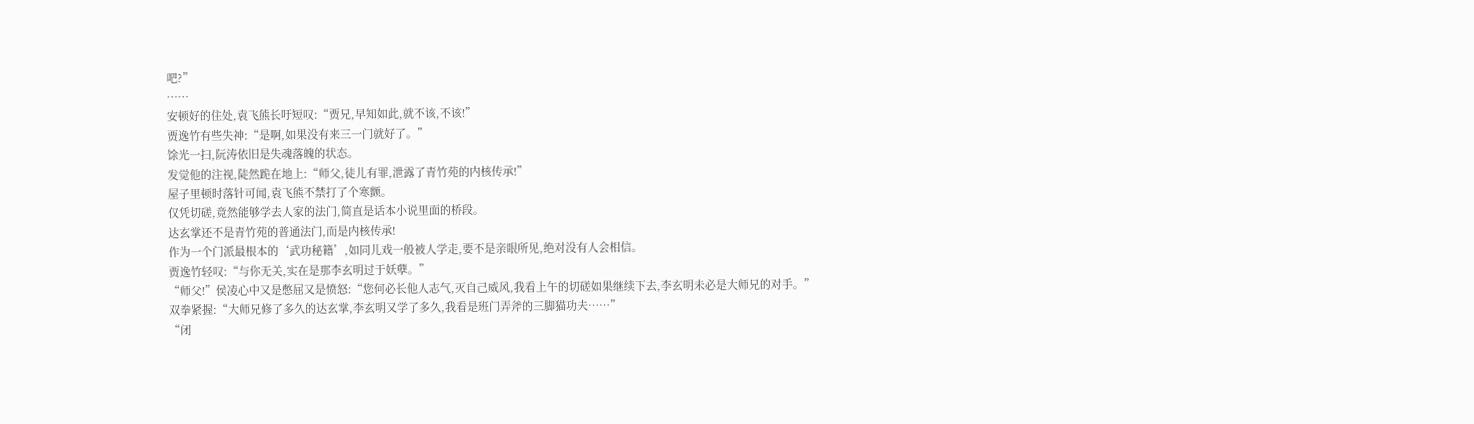吧?”
……
安顿好的住处,袁飞熊长吁短叹:“贾兄,早知如此,就不该,不该!”
贾逸竹有些失神:“是啊,如果没有来三一门就好了。”
馀光一扫,阮涛依旧是失魂落魄的状态。
发觉他的注视,陡然跪在地上:“师父,徒儿有罪,泄露了青竹苑的内核传承!”
屋子里顿时落针可闻,袁飞熊不禁打了个寒颤。
仅凭切磋,竟然能够学去人家的法门,简直是话本小说里面的桥段。
达玄掌还不是青竹苑的普通法门,而是内核传承!
作为一个门派最根本的‘武功秘籍’,如同儿戏一般被人学走,要不是亲眼所见,绝对没有人会相信。
贾逸竹轻叹:“与你无关,实在是那李玄明过于妖孽。”
“师父!”侯凌心中又是憋屈又是愤怒:“您何必长他人志气,灭自己威风,我看上午的切磋如果继续下去,李玄明未必是大师兄的对手。”
双拳紧握:“大师兄修了多久的达玄掌,李玄明又学了多久,我看是班门弄斧的三脚猫功夫……”
“闭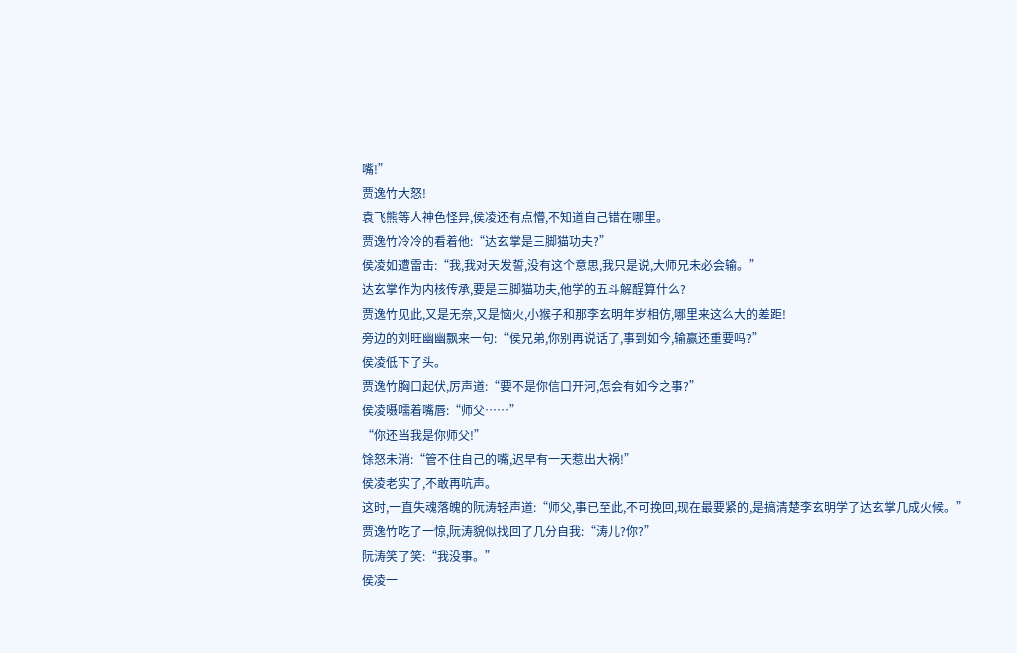嘴!”
贾逸竹大怒!
袁飞熊等人神色怪异,侯凌还有点懵,不知道自己错在哪里。
贾逸竹冷冷的看着他:“达玄掌是三脚猫功夫?”
侯凌如遭雷击:“我,我对天发誓,没有这个意思,我只是说,大师兄未必会输。”
达玄掌作为内核传承,要是三脚猫功夫,他学的五斗解酲算什么?
贾逸竹见此,又是无奈,又是恼火,小猴子和那李玄明年岁相仿,哪里来这么大的差距!
旁边的刘旺幽幽飘来一句:“侯兄弟,你别再说话了,事到如今,输赢还重要吗?”
侯凌低下了头。
贾逸竹胸口起伏,厉声道:“要不是你信口开河,怎会有如今之事?”
侯凌嗫嚅着嘴唇:“师父……”
“你还当我是你师父!”
馀怒未消:“管不住自己的嘴,迟早有一天惹出大祸!”
侯凌老实了,不敢再吭声。
这时,一直失魂落魄的阮涛轻声道:“师父,事已至此,不可挽回,现在最要紧的,是搞清楚李玄明学了达玄掌几成火候。”
贾逸竹吃了一惊,阮涛貌似找回了几分自我:“涛儿?你?”
阮涛笑了笑:“我没事。”
侯凌一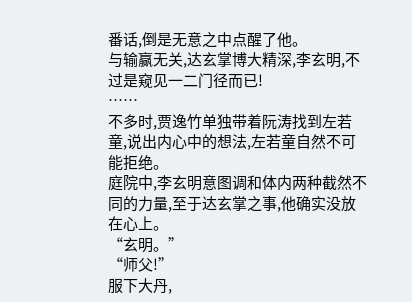番话,倒是无意之中点醒了他。
与输赢无关,达玄掌博大精深,李玄明,不过是窥见一二门径而已!
……
不多时,贾逸竹单独带着阮涛找到左若童,说出内心中的想法,左若童自然不可能拒绝。
庭院中,李玄明意图调和体内两种截然不同的力量,至于达玄掌之事,他确实没放在心上。
“玄明。”
“师父!”
服下大丹,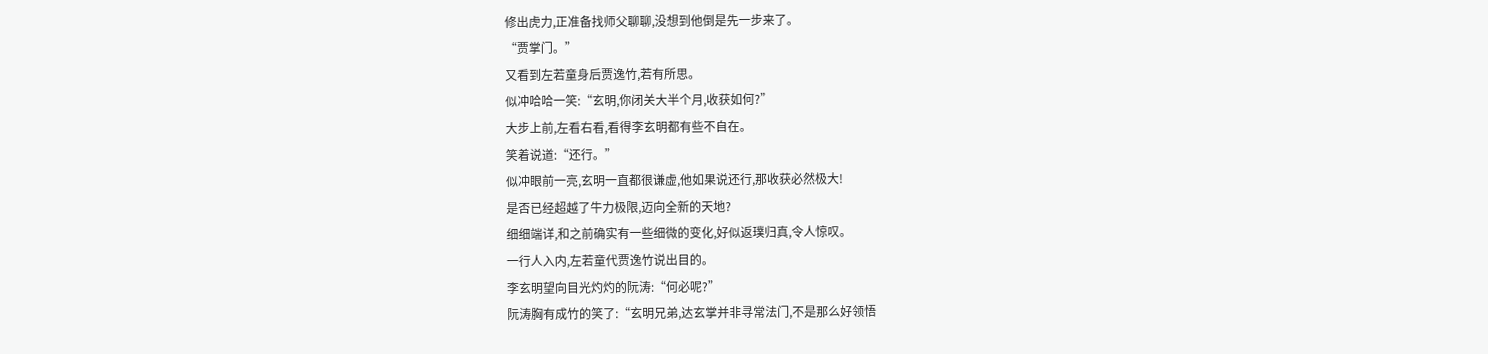修出虎力,正准备找师父聊聊,没想到他倒是先一步来了。
“贾掌门。”
又看到左若童身后贾逸竹,若有所思。
似冲哈哈一笑:“玄明,你闭关大半个月,收获如何?”
大步上前,左看右看,看得李玄明都有些不自在。
笑着说道:“还行。”
似冲眼前一亮,玄明一直都很谦虚,他如果说还行,那收获必然极大!
是否已经超越了牛力极限,迈向全新的天地?
细细端详,和之前确实有一些细微的变化,好似返璞归真,令人惊叹。
一行人入内,左若童代贾逸竹说出目的。
李玄明望向目光灼灼的阮涛:“何必呢?”
阮涛胸有成竹的笑了:“玄明兄弟,达玄掌并非寻常法门,不是那么好领悟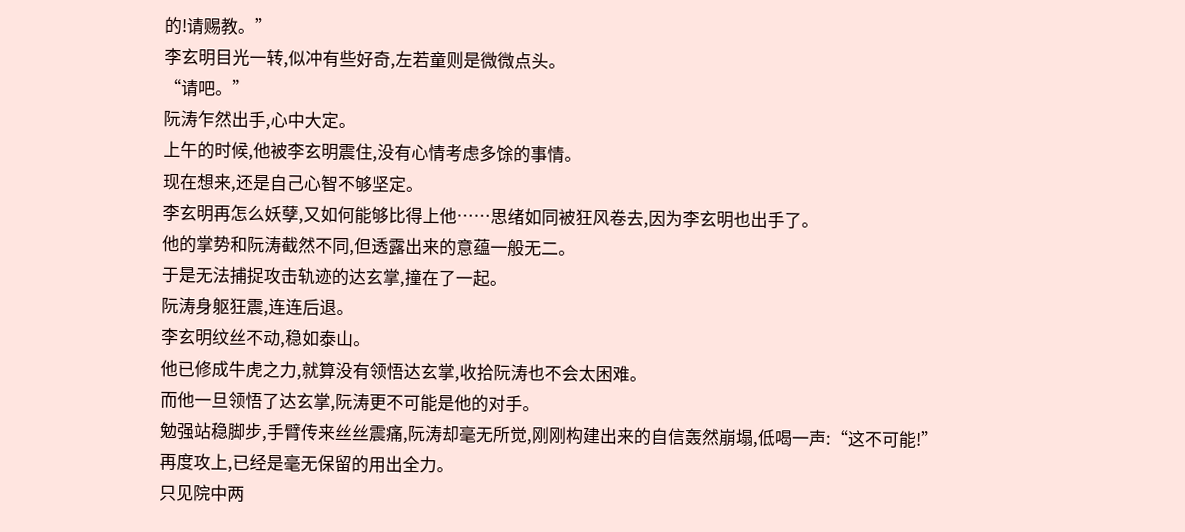的!请赐教。”
李玄明目光一转,似冲有些好奇,左若童则是微微点头。
“请吧。”
阮涛乍然出手,心中大定。
上午的时候,他被李玄明震住,没有心情考虑多馀的事情。
现在想来,还是自己心智不够坚定。
李玄明再怎么妖孽,又如何能够比得上他……思绪如同被狂风卷去,因为李玄明也出手了。
他的掌势和阮涛截然不同,但透露出来的意蕴一般无二。
于是无法捕捉攻击轨迹的达玄掌,撞在了一起。
阮涛身躯狂震,连连后退。
李玄明纹丝不动,稳如泰山。
他已修成牛虎之力,就算没有领悟达玄掌,收拾阮涛也不会太困难。
而他一旦领悟了达玄掌,阮涛更不可能是他的对手。
勉强站稳脚步,手臂传来丝丝震痛,阮涛却毫无所觉,刚刚构建出来的自信轰然崩塌,低喝一声:“这不可能!”
再度攻上,已经是毫无保留的用出全力。
只见院中两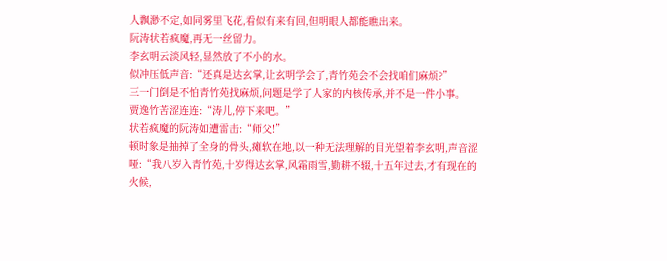人飘渺不定,如同雾里飞花,看似有来有回,但明眼人都能瞧出来。
阮涛状若疯魔,再无一丝留力。
李玄明云淡风轻,显然放了不小的水。
似冲压低声音:“还真是达玄掌,让玄明学会了,青竹苑会不会找咱们麻烦?”
三一门倒是不怕青竹苑找麻烦,问题是学了人家的内核传承,并不是一件小事。
贾逸竹苦涩连连:“涛儿,停下来吧。”
状若疯魔的阮涛如遭雷击:“师父!”
顿时象是抽掉了全身的骨头,瘫软在地,以一种无法理解的目光望着李玄明,声音涩哑:“我八岁入青竹苑,十岁得达玄掌,风霜雨雪,勤耕不辍,十五年过去,才有现在的火候,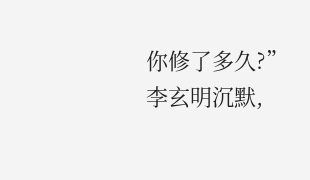你修了多久?”
李玄明沉默,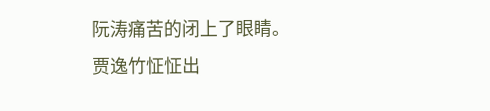阮涛痛苦的闭上了眼睛。
贾逸竹怔怔出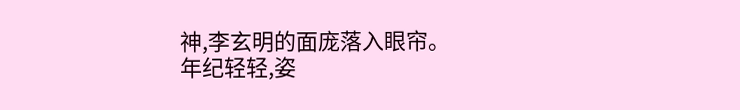神,李玄明的面庞落入眼帘。
年纪轻轻,姿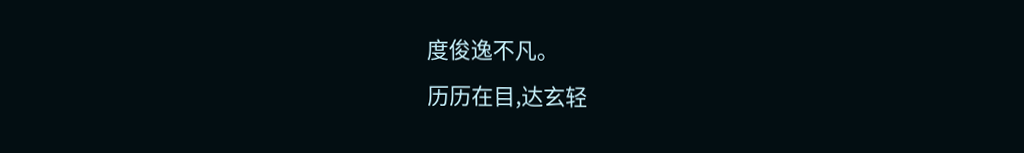度俊逸不凡。
历历在目,达玄轻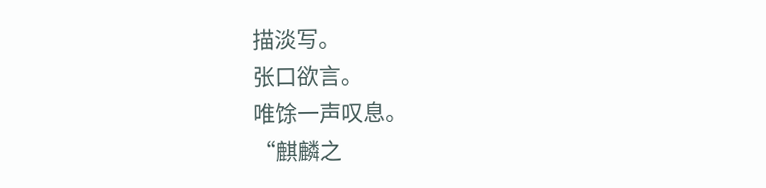描淡写。
张口欲言。
唯馀一声叹息。
“麒麟之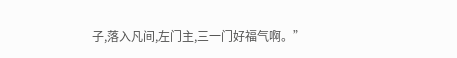子,落入凡间,左门主,三一门好福气啊。”